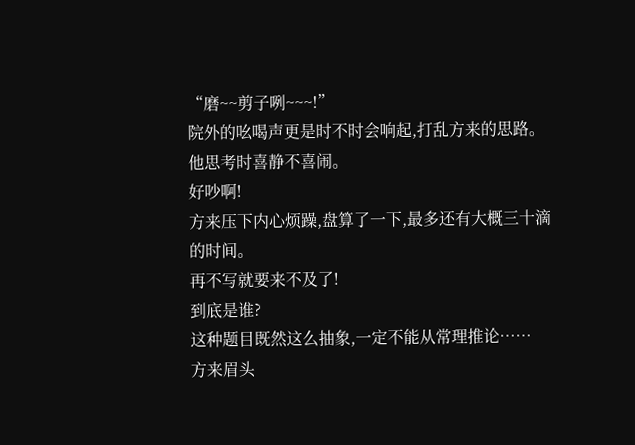“磨~~剪子咧~~~!”
院外的吆喝声更是时不时会响起,打乱方来的思路。
他思考时喜静不喜闹。
好吵啊!
方来压下内心烦躁,盘算了一下,最多还有大概三十滴的时间。
再不写就要来不及了!
到底是谁?
这种题目既然这么抽象,一定不能从常理推论……
方来眉头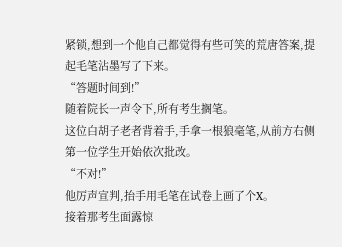紧锁,想到一个他自己都觉得有些可笑的荒唐答案,提起毛笔沾墨写了下来。
“答题时间到!”
随着院长一声令下,所有考生搁笔。
这位白胡子老者背着手,手拿一根狼毫笔,从前方右侧第一位学生开始依次批改。
“不对!”
他厉声宣判,抬手用毛笔在试卷上画了个X。
接着那考生面露惊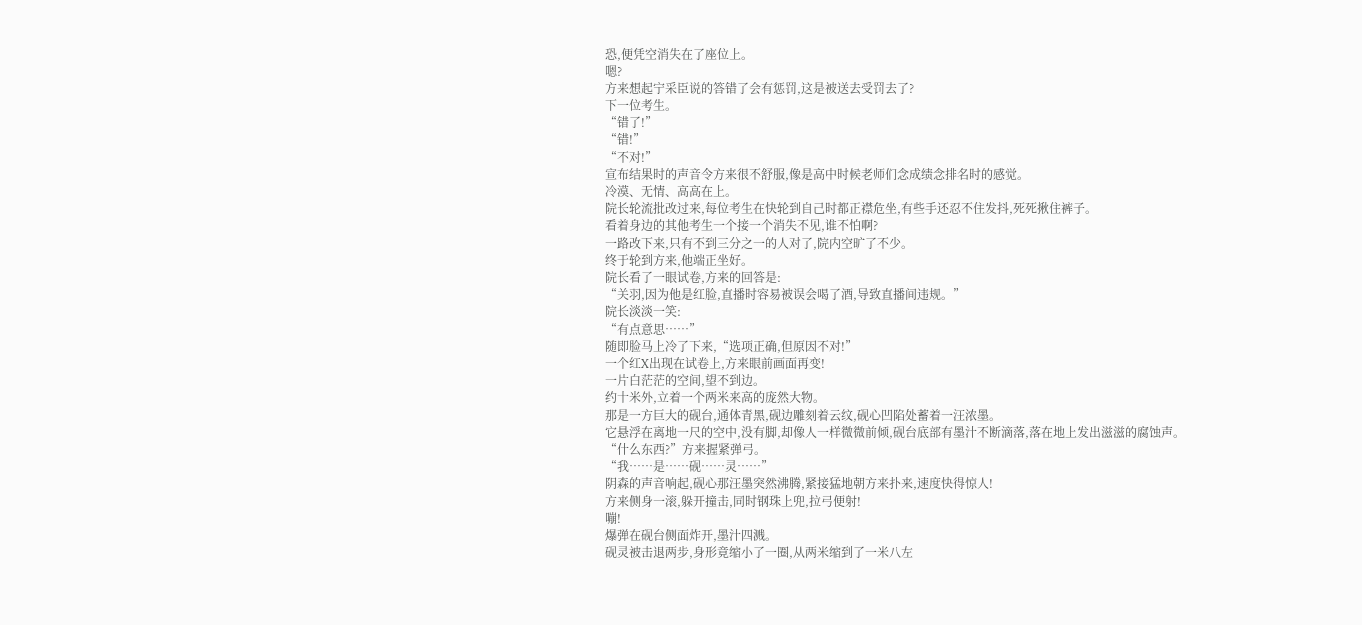恐,便凭空消失在了座位上。
嗯?
方来想起宁采臣说的答错了会有惩罚,这是被送去受罚去了?
下一位考生。
“错了!”
“错!”
“不对!”
宣布结果时的声音令方来很不舒服,像是高中时候老师们念成绩念排名时的感觉。
冷漠、无情、高高在上。
院长轮流批改过来,每位考生在快轮到自己时都正襟危坐,有些手还忍不住发抖,死死揪住裤子。
看着身边的其他考生一个接一个消失不见,谁不怕啊?
一路改下来,只有不到三分之一的人对了,院内空旷了不少。
终于轮到方来,他端正坐好。
院长看了一眼试卷,方来的回答是:
“关羽,因为他是红脸,直播时容易被误会喝了酒,导致直播间违规。”
院长淡淡一笑:
“有点意思……”
随即脸马上冷了下来,“选项正确,但原因不对!”
一个红X出现在试卷上,方来眼前画面再变!
一片白茫茫的空间,望不到边。
约十米外,立着一个两米来高的庞然大物。
那是一方巨大的砚台,通体青黑,砚边雕刻着云纹,砚心凹陷处蓄着一汪浓墨。
它悬浮在离地一尺的空中,没有脚,却像人一样微微前倾,砚台底部有墨汁不断滴落,落在地上发出滋滋的腐蚀声。
“什么东西?”方来握紧弹弓。
“我……是……砚……灵……”
阴森的声音响起,砚心那汪墨突然沸腾,紧接猛地朝方来扑来,速度快得惊人!
方来侧身一滚,躲开撞击,同时钢珠上兜,拉弓便射!
嘣!
爆弹在砚台侧面炸开,墨汁四溅。
砚灵被击退两步,身形竟缩小了一圈,从两米缩到了一米八左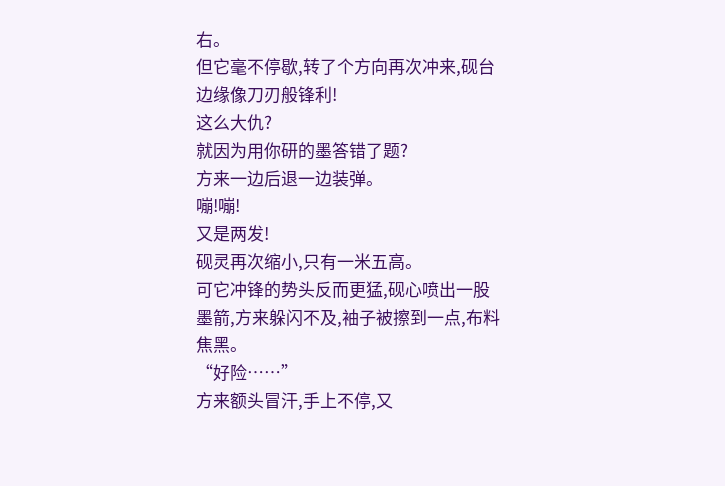右。
但它毫不停歇,转了个方向再次冲来,砚台边缘像刀刃般锋利!
这么大仇?
就因为用你研的墨答错了题?
方来一边后退一边装弹。
嘣!嘣!
又是两发!
砚灵再次缩小,只有一米五高。
可它冲锋的势头反而更猛,砚心喷出一股墨箭,方来躲闪不及,袖子被擦到一点,布料焦黑。
“好险……”
方来额头冒汗,手上不停,又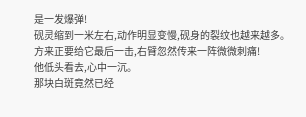是一发爆弹!
砚灵缩到一米左右,动作明显变慢,砚身的裂纹也越来越多。
方来正要给它最后一击,右臂忽然传来一阵微微刺痛!
他低头看去,心中一沉。
那块白斑竟然已经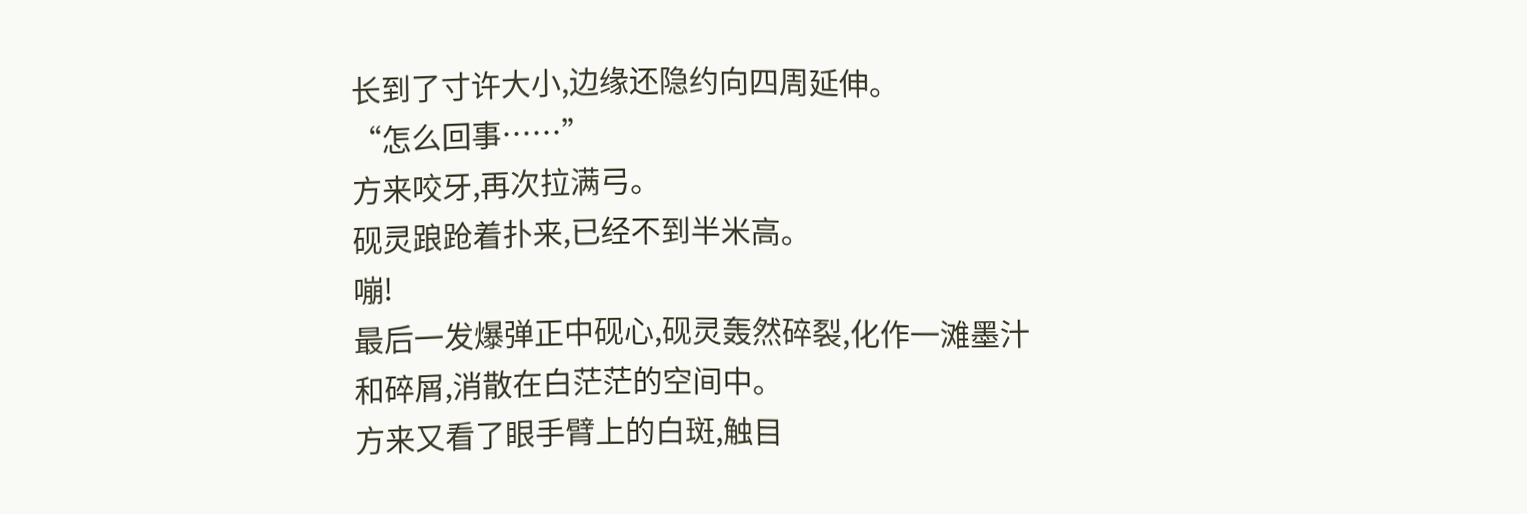长到了寸许大小,边缘还隐约向四周延伸。
“怎么回事……”
方来咬牙,再次拉满弓。
砚灵踉跄着扑来,已经不到半米高。
嘣!
最后一发爆弹正中砚心,砚灵轰然碎裂,化作一滩墨汁和碎屑,消散在白茫茫的空间中。
方来又看了眼手臂上的白斑,触目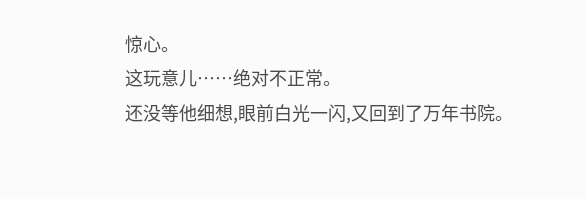惊心。
这玩意儿……绝对不正常。
还没等他细想,眼前白光一闪,又回到了万年书院。